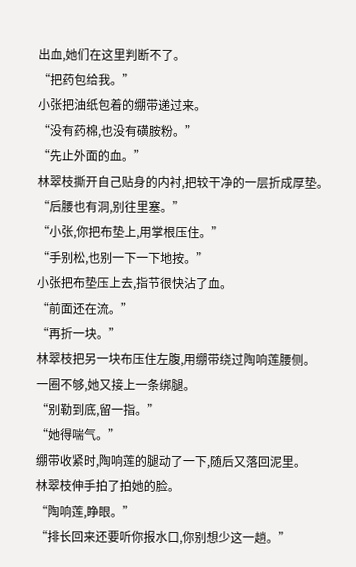出血,她们在这里判断不了。
“把药包给我。”
小张把油纸包着的绷带递过来。
“没有药棉,也没有磺胺粉。”
“先止外面的血。”
林翠枝撕开自己贴身的内衬,把较干净的一层折成厚垫。
“后腰也有洞,别往里塞。”
“小张,你把布垫上,用掌根压住。”
“手别松,也别一下一下地按。”
小张把布垫压上去,指节很快沾了血。
“前面还在流。”
“再折一块。”
林翠枝把另一块布压住左腹,用绷带绕过陶响莲腰侧。
一圈不够,她又接上一条绑腿。
“别勒到底,留一指。”
“她得喘气。”
绷带收紧时,陶响莲的腿动了一下,随后又落回泥里。
林翠枝伸手拍了拍她的脸。
“陶响莲,睁眼。”
“排长回来还要听你报水口,你别想少这一趟。”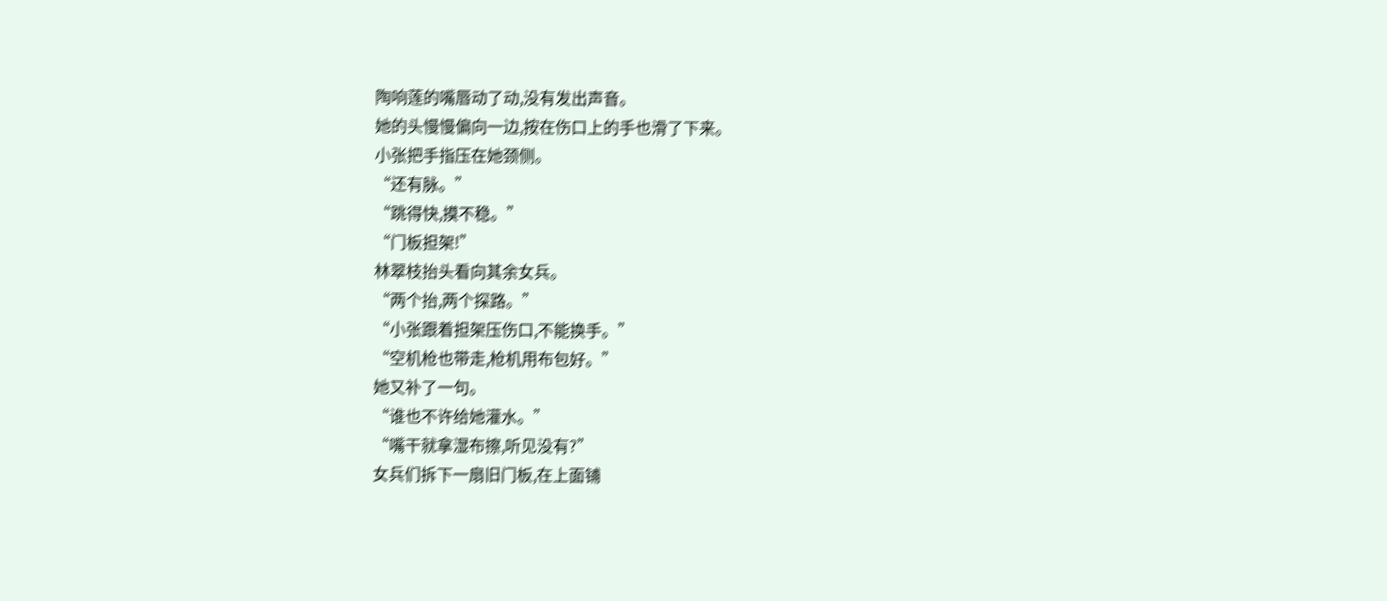陶响莲的嘴唇动了动,没有发出声音。
她的头慢慢偏向一边,按在伤口上的手也滑了下来。
小张把手指压在她颈侧。
“还有脉。”
“跳得快,摸不稳。”
“门板担架!”
林翠枝抬头看向其余女兵。
“两个抬,两个探路。”
“小张跟着担架压伤口,不能换手。”
“空机枪也带走,枪机用布包好。”
她又补了一句。
“谁也不许给她灌水。”
“嘴干就拿湿布擦,听见没有?”
女兵们拆下一扇旧门板,在上面铺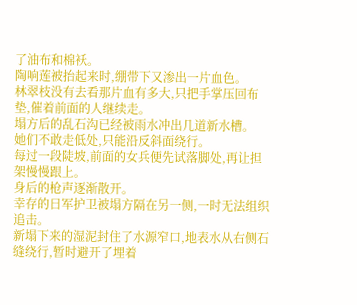了油布和棉袄。
陶响莲被抬起来时,绷带下又渗出一片血色。
林翠枝没有去看那片血有多大,只把手掌压回布垫,催着前面的人继续走。
塌方后的乱石沟已经被雨水冲出几道新水槽。
她们不敢走低处,只能沿反斜面绕行。
每过一段陡坡,前面的女兵便先试落脚处,再让担架慢慢跟上。
身后的枪声逐渐散开。
幸存的日军护卫被塌方隔在另一侧,一时无法组织追击。
新塌下来的湿泥封住了水源窄口,地表水从右侧石缝绕行,暂时避开了埋着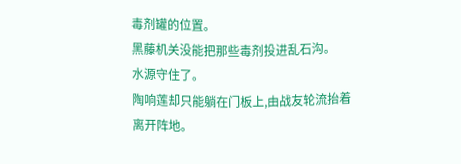毒剂罐的位置。
黑藤机关没能把那些毒剂投进乱石沟。
水源守住了。
陶响莲却只能躺在门板上,由战友轮流抬着离开阵地。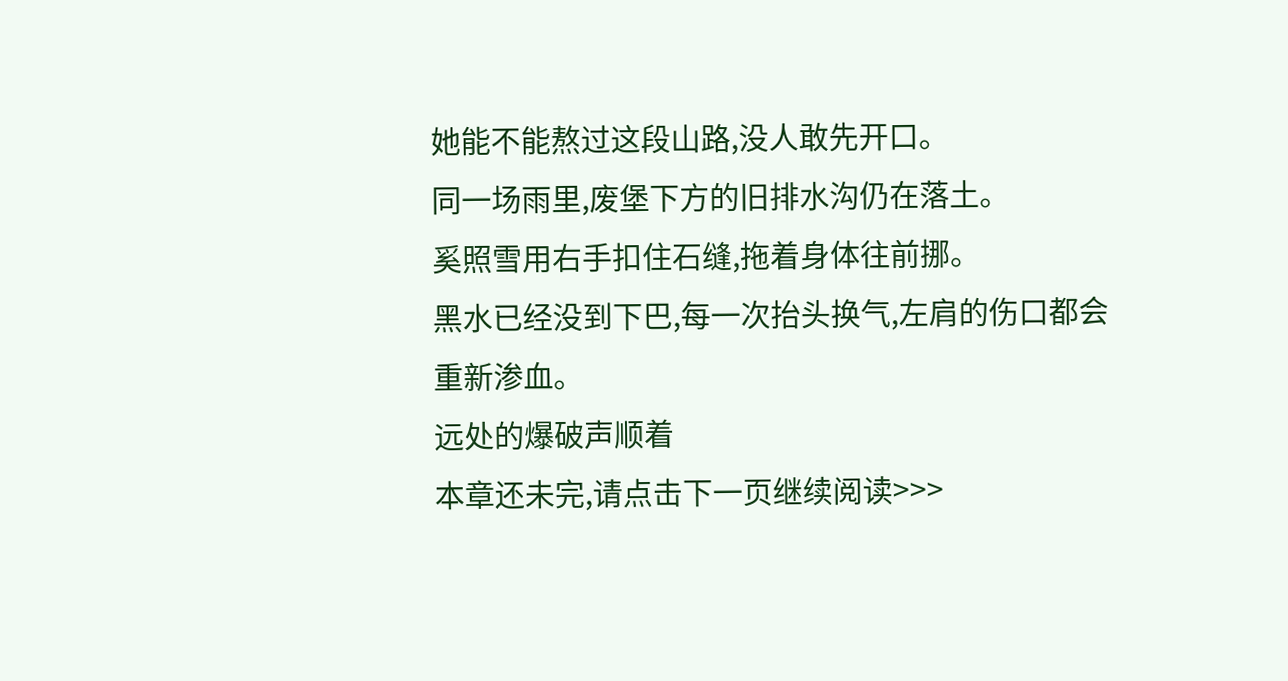她能不能熬过这段山路,没人敢先开口。
同一场雨里,废堡下方的旧排水沟仍在落土。
奚照雪用右手扣住石缝,拖着身体往前挪。
黑水已经没到下巴,每一次抬头换气,左肩的伤口都会重新渗血。
远处的爆破声顺着
本章还未完,请点击下一页继续阅读>>>